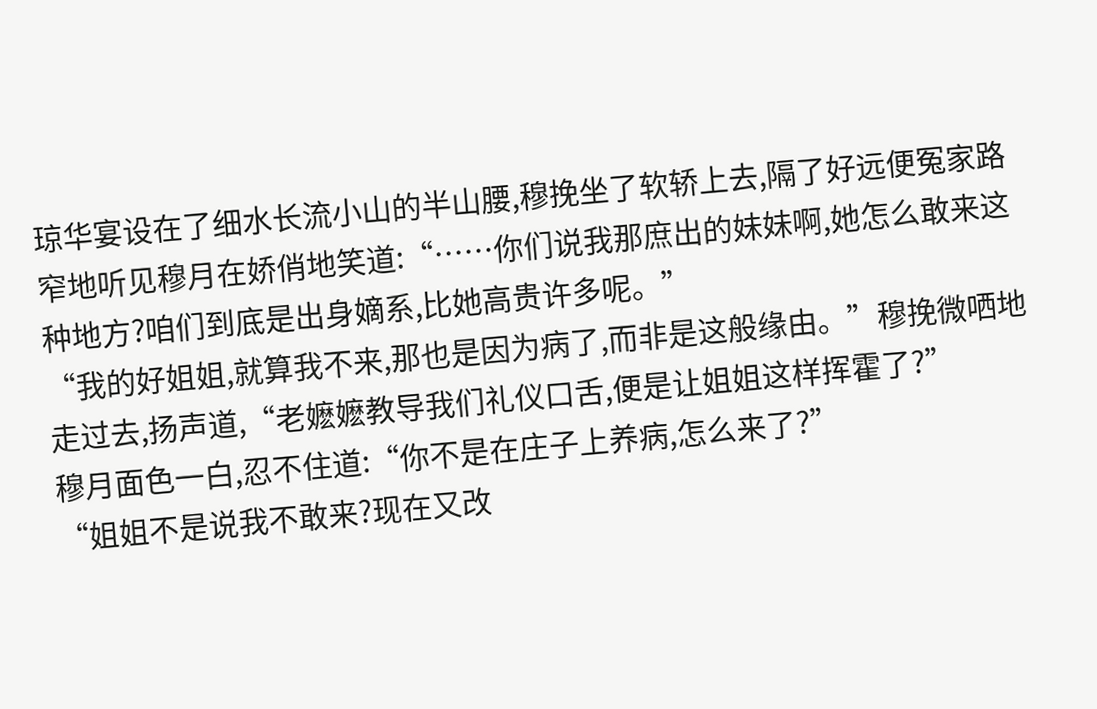琼华宴设在了细水长流小山的半山腰,穆挽坐了软轿上去,隔了好远便冤家路窄地听见穆月在娇俏地笑道:“……你们说我那庶出的妹妹啊,她怎么敢来这种地方?咱们到底是出身嫡系,比她高贵许多呢。”
“我的好姐姐,就算我不来,那也是因为病了,而非是这般缘由。”穆挽微哂地走过去,扬声道,“老嬷嬷教导我们礼仪口舌,便是让姐姐这样挥霍了?”
穆月面色一白,忍不住道:“你不是在庄子上养病,怎么来了?”
“姐姐不是说我不敢来?现在又改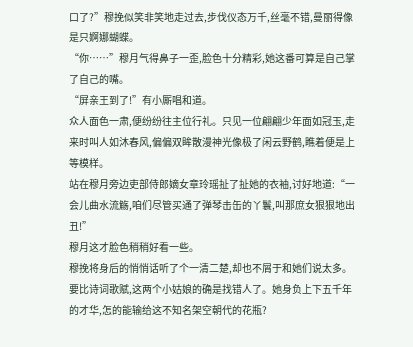口了?”穆挽似笑非笑地走过去,步伐仪态万千,丝毫不错,曼丽得像是只婀娜蝴蝶。
“你……”穆月气得鼻子一歪,脸色十分精彩,她这番可算是自己掌了自己的嘴。
“屏亲王到了!”有小厮唱和道。
众人面色一肃,便纷纷往主位行礼。只见一位翩翩少年面如冠玉,走来时叫人如沐春风,偏偏双眸散漫神光像极了闲云野鹤,瞧着便是上等模样。
站在穆月旁边吏部侍郎嫡女章玲瑶扯了扯她的衣袖,讨好地道:“一会儿曲水流觞,咱们尽管买通了弹琴击缶的丫鬟,叫那庶女狠狠地出丑!”
穆月这才脸色稍稍好看一些。
穆挽将身后的悄悄话听了个一清二楚,却也不屑于和她们说太多。
要比诗词歌赋,这两个小姑娘的确是找错人了。她身负上下五千年的才华,怎的能输给这不知名架空朝代的花瓶?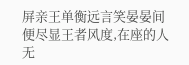屏亲王单衡远言笑晏晏间便尽显王者风度,在座的人无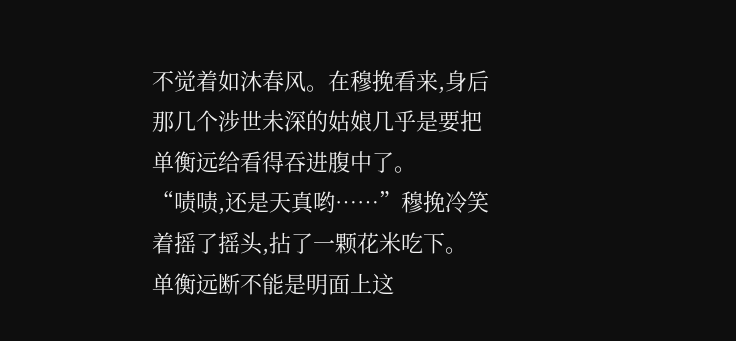不觉着如沐春风。在穆挽看来,身后那几个涉世未深的姑娘几乎是要把单衡远给看得吞进腹中了。
“啧啧,还是天真哟……”穆挽冷笑着摇了摇头,拈了一颗花米吃下。
单衡远断不能是明面上这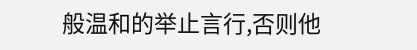般温和的举止言行,否则他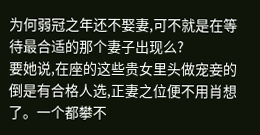为何弱冠之年还不娶妻,可不就是在等待最合适的那个妻子出现么?
要她说,在座的这些贵女里头做宠妾的倒是有合格人选,正妻之位便不用肖想了。一个都攀不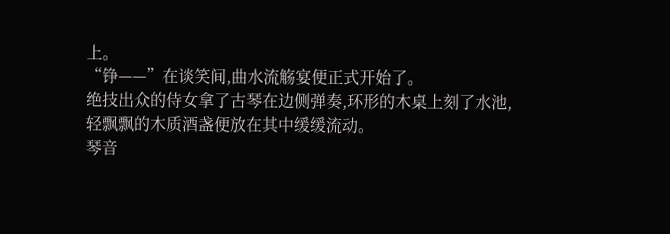上。
“铮——”在谈笑间,曲水流觞宴便正式开始了。
绝技出众的侍女拿了古琴在边侧弹奏,环形的木桌上刻了水池,轻飘飘的木质酒盏便放在其中缓缓流动。
琴音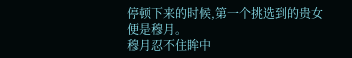停顿下来的时候,第一个挑选到的贵女便是穆月。
穆月忍不住眸中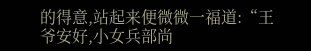的得意,站起来便微微一福道:“王爷安好,小女兵部尚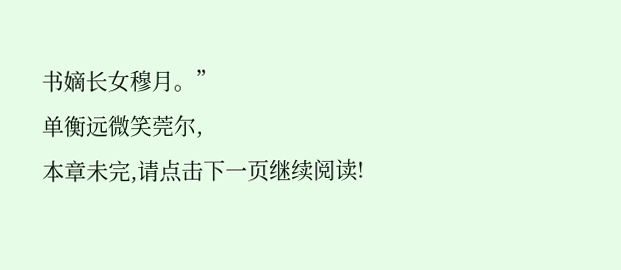书嫡长女穆月。”
单衡远微笑莞尔,
本章未完,请点击下一页继续阅读!